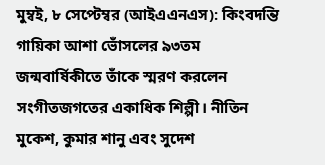মুম্বই, ৮ সেপ্টেম্বর (আইএএনএস): কিংবদন্তি গায়িকা আশা ভোঁসলের ৯৩তম জন্মবার্ষিকীতে তাঁকে স্মরণ করলেন সংগীতজগতের একাধিক শিল্পী। নীতিন মুকেশ, কুমার শানু এবং সুদেশ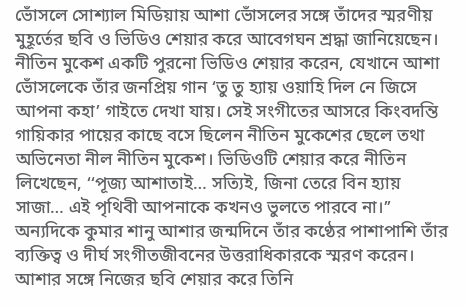ভোঁসলে সোশ্যাল মিডিয়ায় আশা ভোঁসলের সঙ্গে তাঁদের স্মরণীয় মুহূর্তের ছবি ও ভিডিও শেয়ার করে আবেগঘন শ্রদ্ধা জানিয়েছেন।
নীতিন মুকেশ একটি পুরনো ভিডিও শেয়ার করেন, যেখানে আশা ভোঁসলেকে তাঁর জনপ্রিয় গান ‘তু তু হ্যায় ওয়াহি দিল নে জিসে আপনা কহা’ গাইতে দেখা যায়। সেই সংগীতের আসরে কিংবদন্তি গায়িকার পায়ের কাছে বসে ছিলেন নীতিন মুকেশের ছেলে তথা অভিনেতা নীল নীতিন মুকেশ। ভিডিওটি শেয়ার করে নীতিন লিখেছেন, ‘‘পূজ্য আশাতাই… সত্যিই, জিনা তেরে বিন হ্যায় সাজা… এই পৃথিবী আপনাকে কখনও ভুলতে পারবে না।’’
অন্যদিকে কুমার শানু আশার জন্মদিনে তাঁর কণ্ঠের পাশাপাশি তাঁর ব্যক্তিত্ব ও দীর্ঘ সংগীতজীবনের উত্তরাধিকারকে স্মরণ করেন। আশার সঙ্গে নিজের ছবি শেয়ার করে তিনি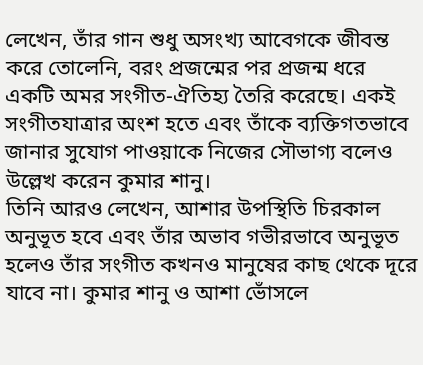লেখেন, তাঁর গান শুধু অসংখ্য আবেগকে জীবন্ত করে তোলেনি, বরং প্রজন্মের পর প্রজন্ম ধরে একটি অমর সংগীত-ঐতিহ্য তৈরি করেছে। একই সংগীতযাত্রার অংশ হতে এবং তাঁকে ব্যক্তিগতভাবে জানার সুযোগ পাওয়াকে নিজের সৌভাগ্য বলেও উল্লেখ করেন কুমার শানু।
তিনি আরও লেখেন, আশার উপস্থিতি চিরকাল অনুভূত হবে এবং তাঁর অভাব গভীরভাবে অনুভূত হলেও তাঁর সংগীত কখনও মানুষের কাছ থেকে দূরে যাবে না। কুমার শানু ও আশা ভোঁসলে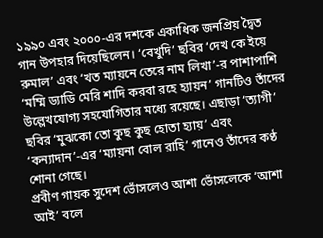১৯৯০ এবং ২০০০-এর দশকে একাধিক জনপ্রিয় দ্বৈত গান উপহার দিয়েছিলেন। ‘বেখুদি’ ছবির ‘দেখ কে ইয়ে রুমাল’ এবং ‘খত ম্যায়নে তেরে নাম লিখা’-র পাশাপাশি ‘মম্মি ড্যাডি মেরি শাদি করবা রহে হ্যায়ন’ গানটিও তাঁদের উল্লেখযোগ্য সহযোগিতার মধ্যে রয়েছে। এছাড়া ‘ত্যাগী’ ছবির ‘মুঝকো তো কুছ কুছ হোতা হ্যায়’ এবং ‘কন্যাদান’-এর ‘ম্যায়না বোল রাহি’ গানেও তাঁদের কণ্ঠ শোনা গেছে।
প্রবীণ গায়ক সুদেশ ভোঁসলেও আশা ভোঁসলেকে ‘আশা আই’ বলে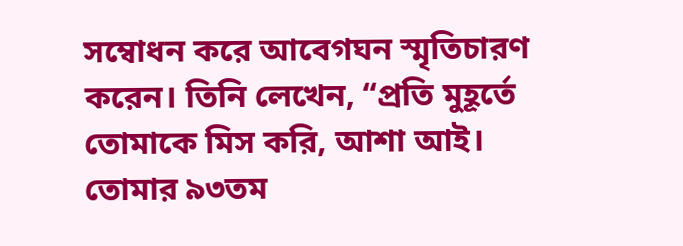সম্বোধন করে আবেগঘন স্মৃতিচারণ করেন। তিনি লেখেন, ‘‘প্রতি মুহূর্তে তোমাকে মিস করি, আশা আই। তোমার ৯৩তম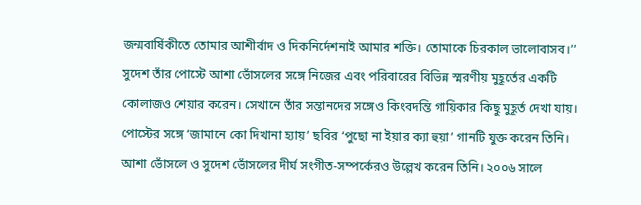জন্মবার্ষিকীতে তোমার আশীর্বাদ ও দিকনির্দেশনাই আমার শক্তি। তোমাকে চিরকাল ভালোবাসব।’’
সুদেশ তাঁর পোস্টে আশা ভোঁসলের সঙ্গে নিজের এবং পরিবারের বিভিন্ন স্মরণীয় মুহূর্তের একটি কোলাজও শেয়ার করেন। সেখানে তাঁর সন্তানদের সঙ্গেও কিংবদন্তি গায়িকার কিছু মুহূর্ত দেখা যায়। পোস্টের সঙ্গে ‘জামানে কো দিখানা হ্যায়’ ছবির ‘পুছো না ইয়ার ক্যা হুয়া’ গানটি যুক্ত করেন তিনি।
আশা ভোঁসলে ও সুদেশ ভোঁসলের দীর্ঘ সংগীত-সম্পর্কেরও উল্লেখ করেন তিনি। ২০০৬ সালে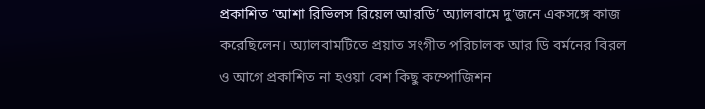প্রকাশিত ‘আশা রিভিলস রিয়েল আরডি’ অ্যালবামে দু’জনে একসঙ্গে কাজ করেছিলেন। অ্যালবামটিতে প্রয়াত সংগীত পরিচালক আর ডি বর্মনের বিরল ও আগে প্রকাশিত না হওয়া বেশ কিছু কম্পোজিশন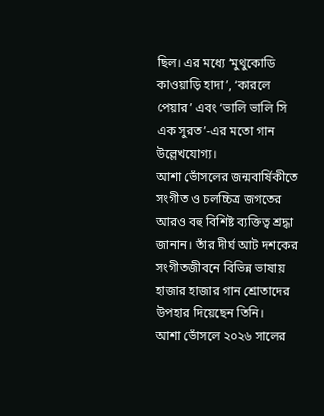ছিল। এর মধ্যে ‘মুথুকোডি কাওয়াড়ি হাদা’, ‘কারলে পেয়ার’ এবং ‘ভালি ভালি সি এক সুরত’-এর মতো গান উল্লেখযোগ্য।
আশা ভোঁসলের জন্মবার্ষিকীতে সংগীত ও চলচ্চিত্র জগতের আরও বহু বিশিষ্ট ব্যক্তিত্ব শ্রদ্ধা জানান। তাঁর দীর্ঘ আট দশকের সংগীতজীবনে বিভিন্ন ভাষায় হাজার হাজার গান শ্রোতাদের উপহার দিয়েছেন তিনি।
আশা ভোঁসলে ২০২৬ সালের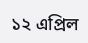১২ এপ্রিল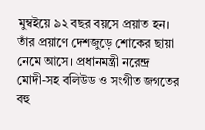মুম্বইয়ে ৯২ বছর বয়সে প্রয়াত হন। তাঁর প্রয়াণে দেশজুড়ে শোকের ছায়া নেমে আসে। প্রধানমন্ত্রী নরেন্দ্র মোদী-সহ বলিউড ও সংগীত জগতের বহু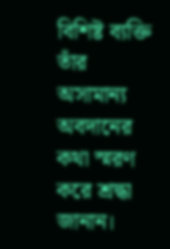বিশিষ্ট ব্যক্তি তাঁর অসামান্য অবদানের কথা স্মরণ করে শ্রদ্ধা জানান।